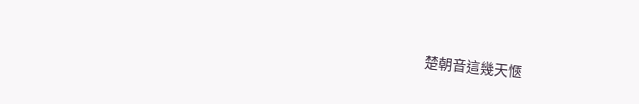楚朝音這幾天愜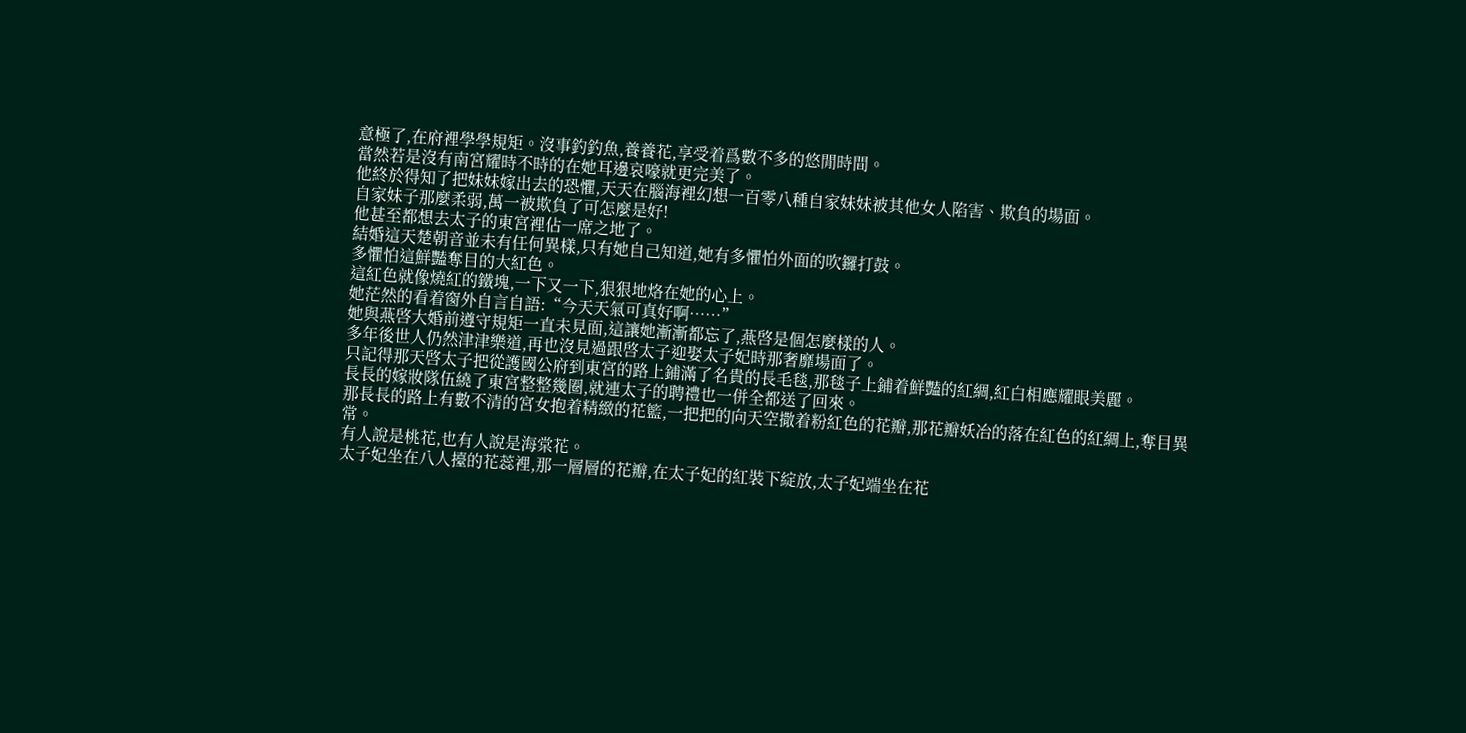意極了,在府裡學學規矩。沒事釣釣魚,養養花,享受着爲數不多的悠閒時間。
當然若是沒有南宮耀時不時的在她耳邊哀嚎就更完美了。
他終於得知了把妹妹嫁出去的恐懼,天天在腦海裡幻想一百零八種自家妹妹被其他女人陷害、欺負的場面。
自家妹子那麼柔弱,萬一被欺負了可怎麼是好!
他甚至都想去太子的東宮裡佔一席之地了。
結婚這天楚朝音並未有任何異樣,只有她自己知道,她有多懼怕外面的吹鑼打鼓。
多懼怕這鮮豔奪目的大紅色。
這紅色就像燒紅的鐵塊,一下又一下,狠狠地烙在她的心上。
她茫然的看着窗外自言自語:“今天天氣可真好啊……”
她與燕啓大婚前遵守規矩一直未見面,這讓她漸漸都忘了,燕啓是個怎麼樣的人。
多年後世人仍然津津樂道,再也沒見過跟啓太子迎娶太子妃時那奢靡場面了。
只記得那天啓太子把從護國公府到東宮的路上鋪滿了名貴的長毛毯,那毯子上鋪着鮮豔的紅綢,紅白相應耀眼美麗。
長長的嫁妝隊伍繞了東宮整整幾圈,就連太子的聘禮也一併全都送了回來。
那長長的路上有數不清的宮女抱着精緻的花籃,一把把的向天空撒着粉紅色的花瓣,那花瓣妖冶的落在紅色的紅綢上,奪目異常。
有人說是桃花,也有人說是海棠花。
太子妃坐在八人擡的花蕊裡,那一層層的花瓣,在太子妃的紅裝下綻放,太子妃端坐在花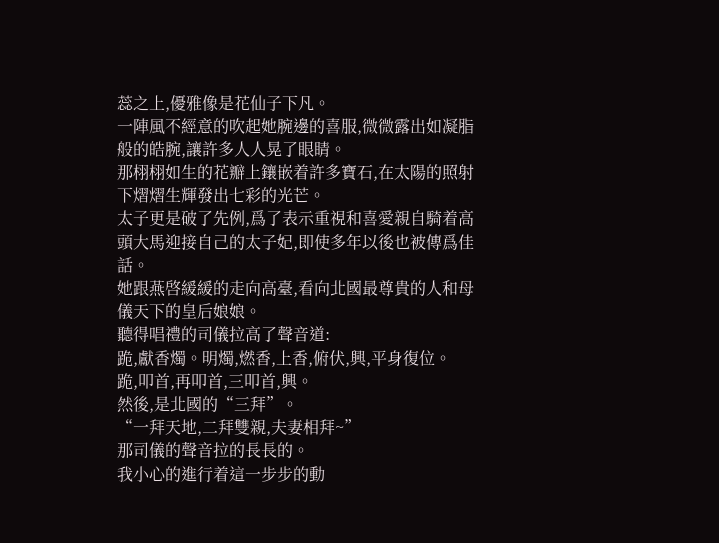蕊之上,優雅像是花仙子下凡。
一陣風不經意的吹起她腕邊的喜服,微微露出如凝脂般的皓腕,讓許多人人晃了眼睛。
那栩栩如生的花瓣上鑲嵌着許多寶石,在太陽的照射下熠熠生輝發出七彩的光芒。
太子更是破了先例,爲了表示重視和喜愛親自騎着高頭大馬迎接自己的太子妃,即使多年以後也被傳爲佳話。
她跟燕啓緩緩的走向高臺,看向北國最尊貴的人和母儀天下的皇后娘娘。
聽得唱禮的司儀拉高了聲音道:
跪,獻香燭。明燭,燃香,上香,俯伏,興,平身復位。
跪,叩首,再叩首,三叩首,興。
然後,是北國的“三拜”。
“一拜天地,二拜雙親,夫妻相拜~”
那司儀的聲音拉的長長的。
我小心的進行着這一步步的動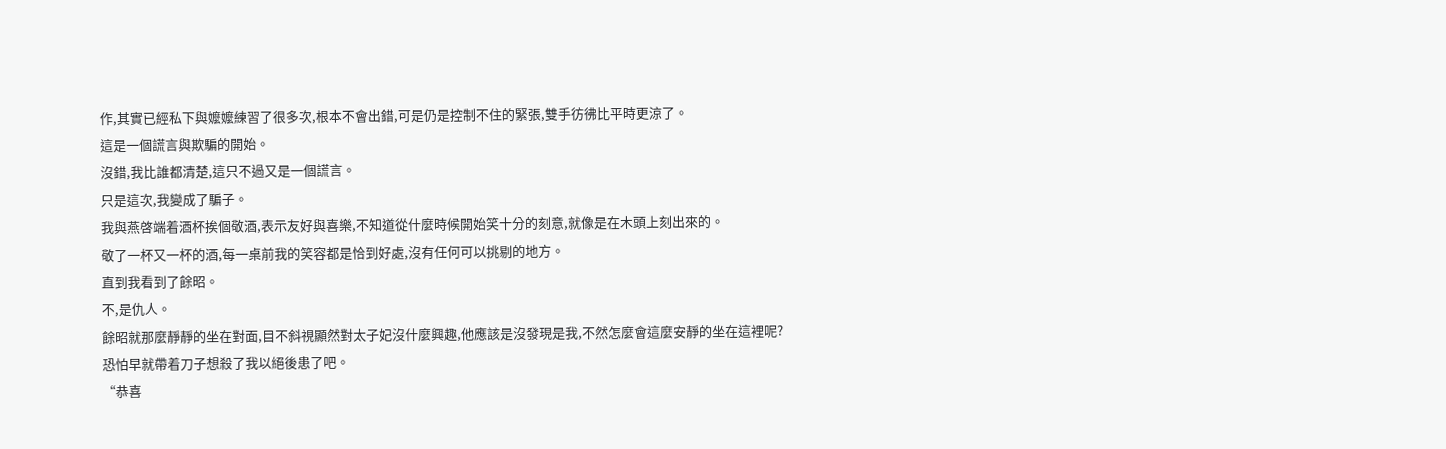作,其實已經私下與嬤嬤練習了很多次,根本不會出錯,可是仍是控制不住的緊張,雙手彷彿比平時更涼了。
這是一個謊言與欺騙的開始。
沒錯,我比誰都清楚,這只不過又是一個謊言。
只是這次,我變成了騙子。
我與燕啓端着酒杯挨個敬酒,表示友好與喜樂,不知道從什麼時候開始笑十分的刻意,就像是在木頭上刻出來的。
敬了一杯又一杯的酒,每一桌前我的笑容都是恰到好處,沒有任何可以挑剔的地方。
直到我看到了餘昭。
不,是仇人。
餘昭就那麼靜靜的坐在對面,目不斜視顯然對太子妃沒什麼興趣,他應該是沒發現是我,不然怎麼會這麼安靜的坐在這裡呢?
恐怕早就帶着刀子想殺了我以絕後患了吧。
“恭喜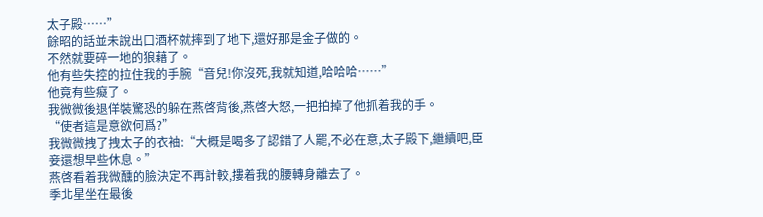太子殿……”
餘昭的話並未說出口酒杯就摔到了地下,還好那是金子做的。
不然就要碎一地的狼藉了。
他有些失控的拉住我的手腕“音兒!你沒死,我就知道,哈哈哈……”
他竟有些癡了。
我微微後退佯裝驚恐的躲在燕啓背後,燕啓大怒,一把拍掉了他抓着我的手。
“使者這是意欲何爲?”
我微微拽了拽太子的衣袖:“大概是喝多了認錯了人罷,不必在意,太子殿下,繼續吧,臣妾還想早些休息。”
燕啓看着我微醺的臉決定不再計較,摟着我的腰轉身離去了。
季北星坐在最後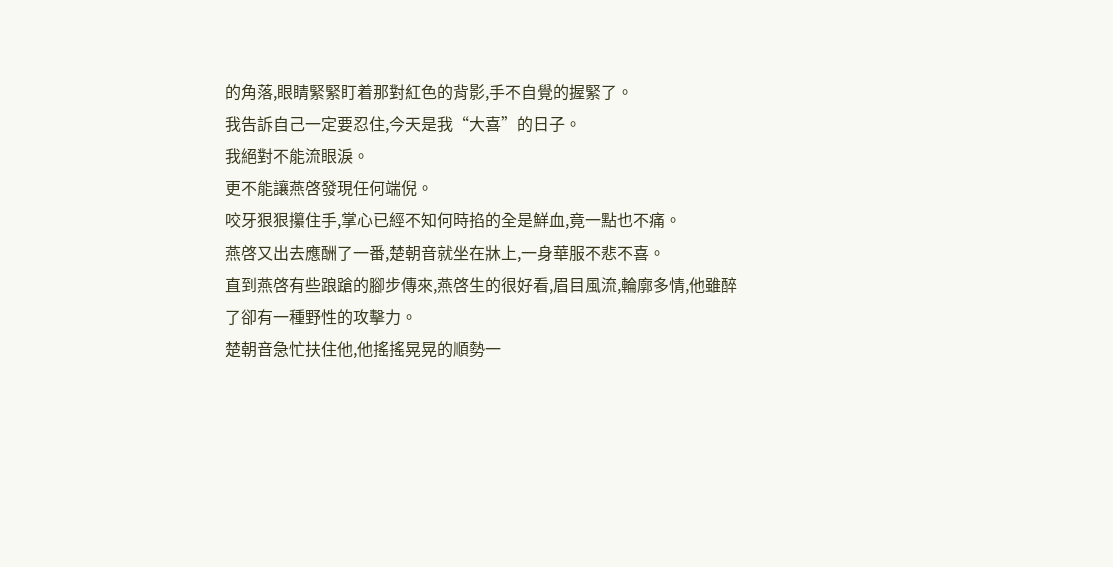的角落,眼睛緊緊盯着那對紅色的背影,手不自覺的握緊了。
我告訴自己一定要忍住,今天是我“大喜”的日子。
我絕對不能流眼淚。
更不能讓燕啓發現任何端倪。
咬牙狠狠攥住手,掌心已經不知何時掐的全是鮮血,竟一點也不痛。
燕啓又出去應酬了一番,楚朝音就坐在牀上,一身華服不悲不喜。
直到燕啓有些踉蹌的腳步傳來,燕啓生的很好看,眉目風流,輪廓多情,他雖醉了卻有一種野性的攻擊力。
楚朝音急忙扶住他,他搖搖晃晃的順勢一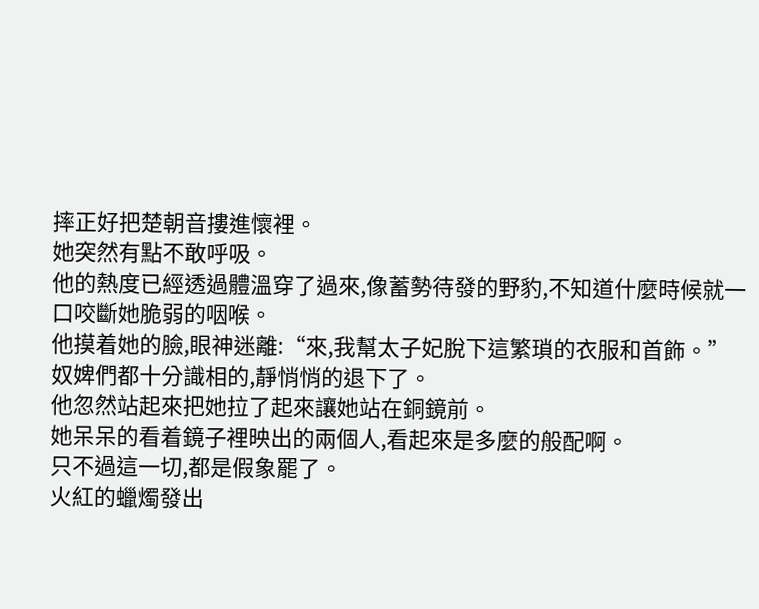摔正好把楚朝音摟進懷裡。
她突然有點不敢呼吸。
他的熱度已經透過體溫穿了過來,像蓄勢待發的野豹,不知道什麼時候就一口咬斷她脆弱的咽喉。
他摸着她的臉,眼神迷離:“來,我幫太子妃脫下這繁瑣的衣服和首飾。”
奴婢們都十分識相的,靜悄悄的退下了。
他忽然站起來把她拉了起來讓她站在銅鏡前。
她呆呆的看着鏡子裡映出的兩個人,看起來是多麼的般配啊。
只不過這一切,都是假象罷了。
火紅的蠟燭發出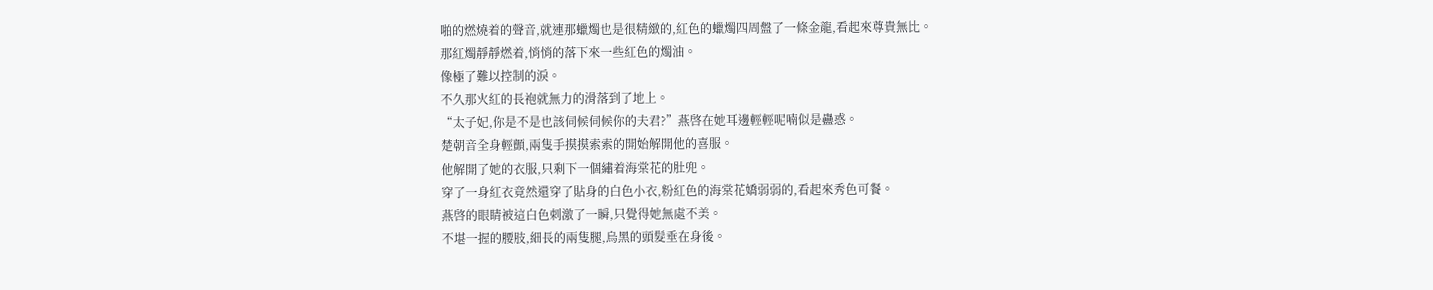啪的燃燒着的聲音,就連那蠟燭也是很精緻的,紅色的蠟燭四周盤了一條金龍,看起來尊貴無比。
那紅燭靜靜燃着,悄悄的落下來一些紅色的燭油。
像極了難以控制的淚。
不久那火紅的長袍就無力的滑落到了地上。
“太子妃,你是不是也該伺候伺候你的夫君?”燕啓在她耳邊輕輕呢喃似是蠱惑。
楚朝音全身輕顫,兩隻手摸摸索索的開始解開他的喜服。
他解開了她的衣服,只剩下一個繡着海棠花的肚兜。
穿了一身紅衣竟然還穿了貼身的白色小衣,粉紅色的海棠花嬌弱弱的,看起來秀色可餐。
燕啓的眼睛被這白色刺激了一瞬,只覺得她無處不美。
不堪一握的腰肢,細長的兩隻腿,烏黑的頭髮垂在身後。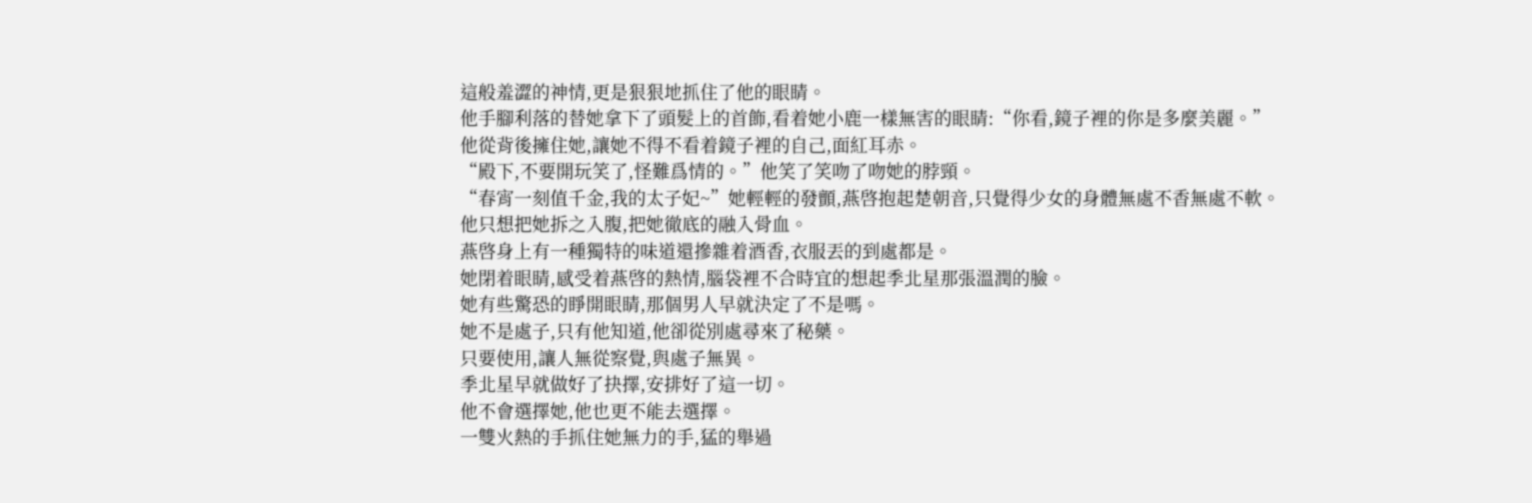這般羞澀的神情,更是狠狠地抓住了他的眼睛。
他手腳利落的替她拿下了頭髮上的首飾,看着她小鹿一樣無害的眼睛:“你看,鏡子裡的你是多麼美麗。”
他從背後擁住她,讓她不得不看着鏡子裡的自己,面紅耳赤。
“殿下,不要開玩笑了,怪難爲情的。”他笑了笑吻了吻她的脖頸。
“春宵一刻值千金,我的太子妃~”她輕輕的發顫,燕啓抱起楚朝音,只覺得少女的身體無處不香無處不軟。
他只想把她拆之入腹,把她徹底的融入骨血。
燕啓身上有一種獨特的味道還摻雜着酒香,衣服丟的到處都是。
她閉着眼睛,感受着燕啓的熱情,腦袋裡不合時宜的想起季北星那張溫潤的臉。
她有些驚恐的睜開眼睛,那個男人早就決定了不是嗎。
她不是處子,只有他知道,他卻從別處尋來了秘藥。
只要使用,讓人無從察覺,與處子無異。
季北星早就做好了抉擇,安排好了這一切。
他不會選擇她,他也更不能去選擇。
一雙火熱的手抓住她無力的手,猛的舉過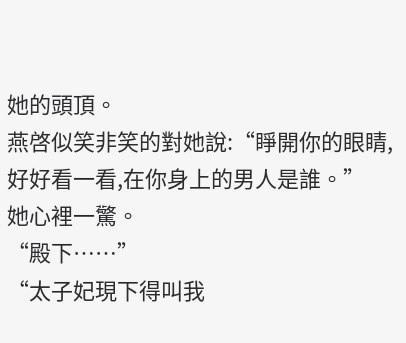她的頭頂。
燕啓似笑非笑的對她說:“睜開你的眼睛,好好看一看,在你身上的男人是誰。”
她心裡一驚。
“殿下……”
“太子妃現下得叫我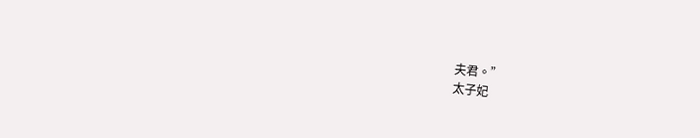夫君。”
太子妃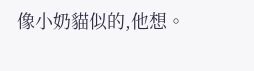像小奶貓似的,他想。